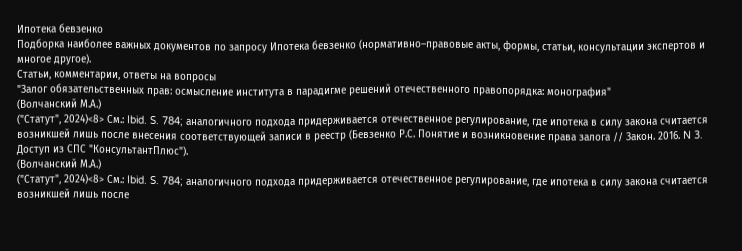Ипотека бевзенко
Подборка наиболее важных документов по запросу Ипотека бевзенко (нормативно–правовые акты, формы, статьи, консультации экспертов и многое другое).
Статьи, комментарии, ответы на вопросы
"Залог обязательственных прав: осмысление института в парадигме решений отечественного правопорядка: монография"
(Волчанский М.А.)
("Статут", 2024)<8> См.: Ibid. S. 784; аналогичного подхода придерживается отечественное регулирование, где ипотека в силу закона считается возникшей лишь после внесения соответствующей записи в реестр (Бевзенко Р.С. Понятие и возникновение права залога // Закон. 2016. N 3. Доступ из СПС "КонсультантПлюс").
(Волчанский М.А.)
("Статут", 2024)<8> См.: Ibid. S. 784; аналогичного подхода придерживается отечественное регулирование, где ипотека в силу закона считается возникшей лишь после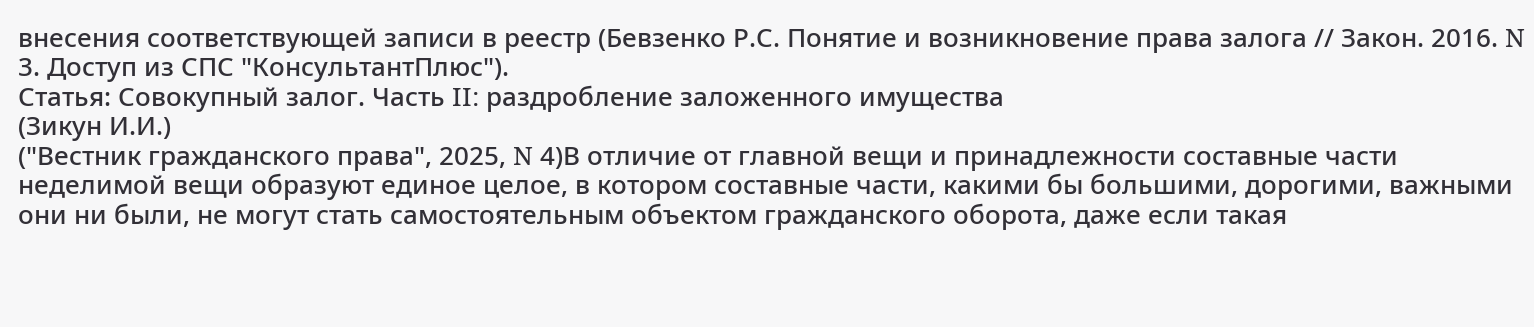внесения соответствующей записи в реестр (Бевзенко Р.С. Понятие и возникновение права залога // Закон. 2016. N 3. Доступ из СПС "КонсультантПлюс").
Статья: Совокупный залог. Часть II: раздробление заложенного имущества
(Зикун И.И.)
("Вестник гражданского права", 2025, N 4)В отличие от главной вещи и принадлежности составные части неделимой вещи образуют единое целое, в котором составные части, какими бы большими, дорогими, важными они ни были, не могут стать самостоятельным объектом гражданского оборота, даже если такая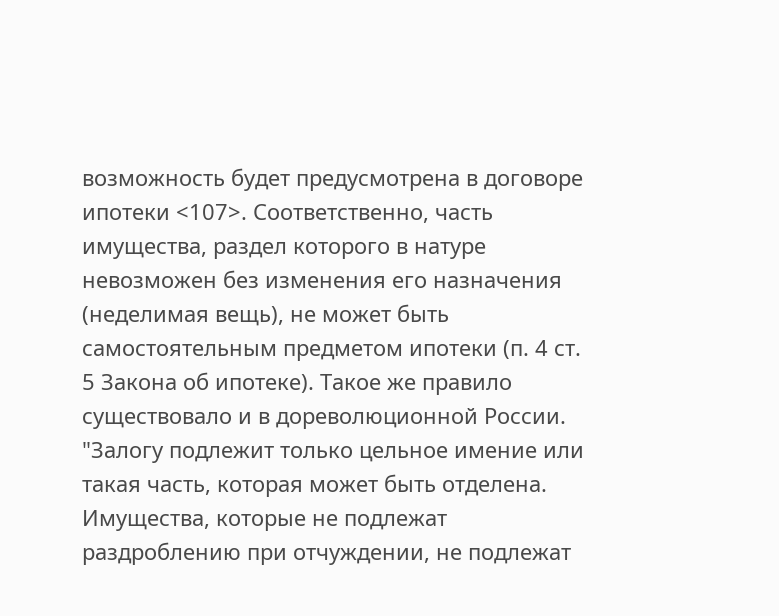возможность будет предусмотрена в договоре ипотеки <107>. Соответственно, часть имущества, раздел которого в натуре невозможен без изменения его назначения (неделимая вещь), не может быть самостоятельным предметом ипотеки (п. 4 ст. 5 Закона об ипотеке). Такое же правило существовало и в дореволюционной России. "Залогу подлежит только цельное имение или такая часть, которая может быть отделена. Имущества, которые не подлежат раздроблению при отчуждении, не подлежат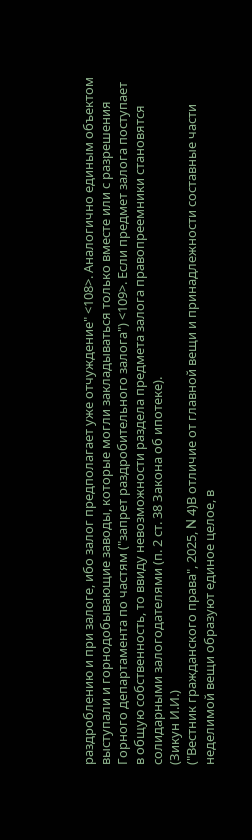раздроблению и при залоге, ибо залог предполагает уже отчуждение" <108>. Аналогично единым объектом выступали и горнодобывающие заводы, которые могли закладываться только вместе или с разрешения Горного департамента по частям ("запрет раздробительного залога") <109>. Если предмет залога поступает в общую собственность, то ввиду невозможности раздела предмета залога правопреемники становятся солидарными залогодателями (п. 2 ст. 38 Закона об ипотеке).
(Зикун И.И.)
("Вестник гражданского права", 2025, N 4)В отличие от главной вещи и принадлежности составные части неделимой вещи образуют единое целое, в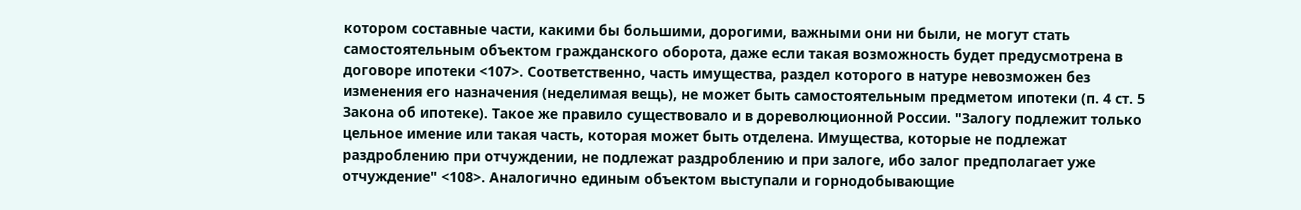котором составные части, какими бы большими, дорогими, важными они ни были, не могут стать самостоятельным объектом гражданского оборота, даже если такая возможность будет предусмотрена в договоре ипотеки <107>. Соответственно, часть имущества, раздел которого в натуре невозможен без изменения его назначения (неделимая вещь), не может быть самостоятельным предметом ипотеки (п. 4 ст. 5 Закона об ипотеке). Такое же правило существовало и в дореволюционной России. "Залогу подлежит только цельное имение или такая часть, которая может быть отделена. Имущества, которые не подлежат раздроблению при отчуждении, не подлежат раздроблению и при залоге, ибо залог предполагает уже отчуждение" <108>. Аналогично единым объектом выступали и горнодобывающие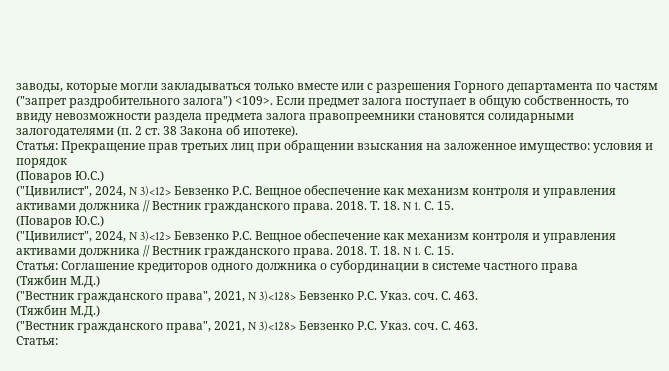заводы, которые могли закладываться только вместе или с разрешения Горного департамента по частям ("запрет раздробительного залога") <109>. Если предмет залога поступает в общую собственность, то ввиду невозможности раздела предмета залога правопреемники становятся солидарными залогодателями (п. 2 ст. 38 Закона об ипотеке).
Статья: Прекращение прав третьих лиц при обращении взыскания на заложенное имущество: условия и порядок
(Поваров Ю.С.)
("Цивилист", 2024, N 3)<12> Бевзенко Р.С. Вещное обеспечение как механизм контроля и управления активами должника // Вестник гражданского права. 2018. Т. 18. N 1. С. 15.
(Поваров Ю.С.)
("Цивилист", 2024, N 3)<12> Бевзенко Р.С. Вещное обеспечение как механизм контроля и управления активами должника // Вестник гражданского права. 2018. Т. 18. N 1. С. 15.
Статья: Соглашение кредиторов одного должника о субординации в системе частного права
(Тяжбин М.Д.)
("Вестник гражданского права", 2021, N 3)<128> Бевзенко Р.С. Указ. соч. С. 463.
(Тяжбин М.Д.)
("Вестник гражданского права", 2021, N 3)<128> Бевзенко Р.С. Указ. соч. С. 463.
Статья: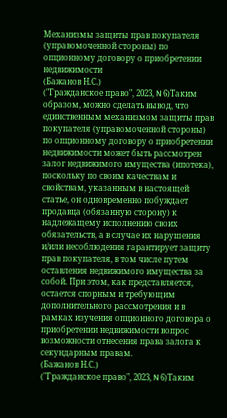Механизмы защиты прав покупателя (управомоченной стороны) по опционному договору о приобретении недвижимости
(Бажанов Н.С.)
("Гражданское право", 2023, N 6)Таким образом, можно сделать вывод, что единственным механизмом защиты прав покупателя (управомоченной стороны) по опционному договору о приобретении недвижимости может быть рассмотрен залог недвижимого имущества (ипотека), поскольку по своим качествам и свойствам, указанным в настоящей статье, он одновременно побуждает продавца (обязанную сторону) к надлежащему исполнению своих обязательств, а в случае их нарушения и/или несоблюдения гарантирует защиту прав покупателя, в том числе путем оставления недвижимого имущества за собой. При этом, как представляется, остается спорным и требующим дополнительного рассмотрения и в рамках изучения опционного договора о приобретении недвижимости вопрос возможности отнесения права залога к секундарным правам.
(Бажанов Н.С.)
("Гражданское право", 2023, N 6)Таким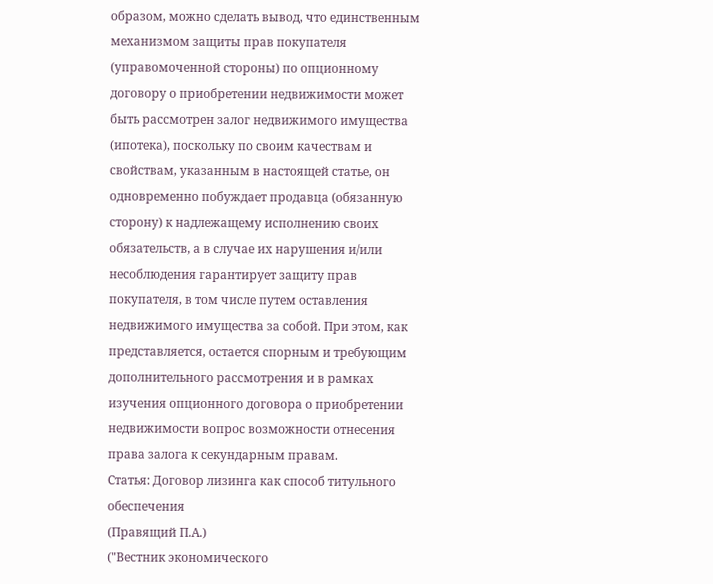образом, можно сделать вывод, что единственным механизмом защиты прав покупателя (управомоченной стороны) по опционному договору о приобретении недвижимости может быть рассмотрен залог недвижимого имущества (ипотека), поскольку по своим качествам и свойствам, указанным в настоящей статье, он одновременно побуждает продавца (обязанную сторону) к надлежащему исполнению своих обязательств, а в случае их нарушения и/или несоблюдения гарантирует защиту прав покупателя, в том числе путем оставления недвижимого имущества за собой. При этом, как представляется, остается спорным и требующим дополнительного рассмотрения и в рамках изучения опционного договора о приобретении недвижимости вопрос возможности отнесения права залога к секундарным правам.
Статья: Договор лизинга как способ титульного обеспечения
(Правящий П.А.)
("Вестник экономического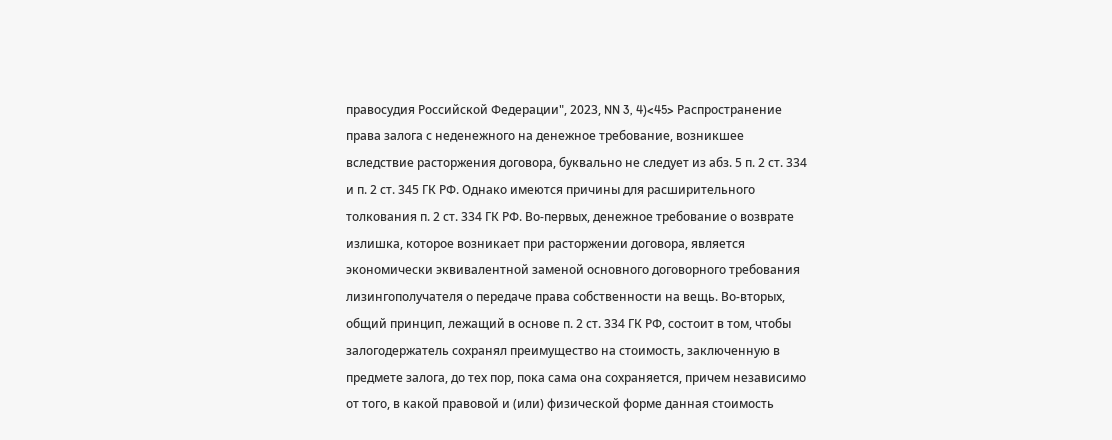правосудия Российской Федерации", 2023, NN 3, 4)<45> Распространение права залога с неденежного на денежное требование, возникшее вследствие расторжения договора, буквально не следует из абз. 5 п. 2 ст. 334 и п. 2 ст. 345 ГК РФ. Однако имеются причины для расширительного толкования п. 2 ст. 334 ГК РФ. Во-первых, денежное требование о возврате излишка, которое возникает при расторжении договора, является экономически эквивалентной заменой основного договорного требования лизингополучателя о передаче права собственности на вещь. Во-вторых, общий принцип, лежащий в основе п. 2 ст. 334 ГК РФ, состоит в том, чтобы залогодержатель сохранял преимущество на стоимость, заключенную в предмете залога, до тех пор, пока сама она сохраняется, причем независимо от того, в какой правовой и (или) физической форме данная стоимость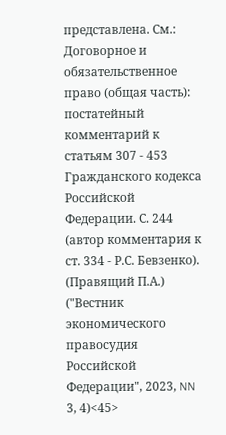представлена. См.: Договорное и обязательственное право (общая часть): постатейный комментарий к статьям 307 - 453 Гражданского кодекса Российской Федерации. С. 244 (автор комментария к ст. 334 - Р.С. Бевзенко).
(Правящий П.А.)
("Вестник экономического правосудия Российской Федерации", 2023, NN 3, 4)<45>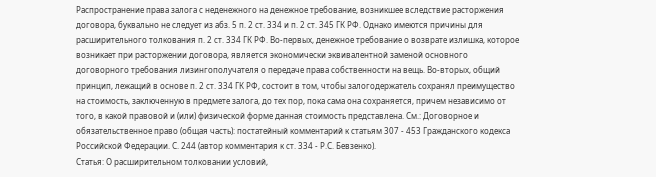Распространение права залога с неденежного на денежное требование, возникшее вследствие расторжения договора, буквально не следует из абз. 5 п. 2 ст. 334 и п. 2 ст. 345 ГК РФ. Однако имеются причины для расширительного толкования п. 2 ст. 334 ГК РФ. Во-первых, денежное требование о возврате излишка, которое возникает при расторжении договора, является экономически эквивалентной заменой основного договорного требования лизингополучателя о передаче права собственности на вещь. Во-вторых, общий принцип, лежащий в основе п. 2 ст. 334 ГК РФ, состоит в том, чтобы залогодержатель сохранял преимущество на стоимость, заключенную в предмете залога, до тех пор, пока сама она сохраняется, причем независимо от того, в какой правовой и (или) физической форме данная стоимость представлена. См.: Договорное и обязательственное право (общая часть): постатейный комментарий к статьям 307 - 453 Гражданского кодекса Российской Федерации. С. 244 (автор комментария к ст. 334 - Р.С. Бевзенко).
Статья: О расширительном толковании условий,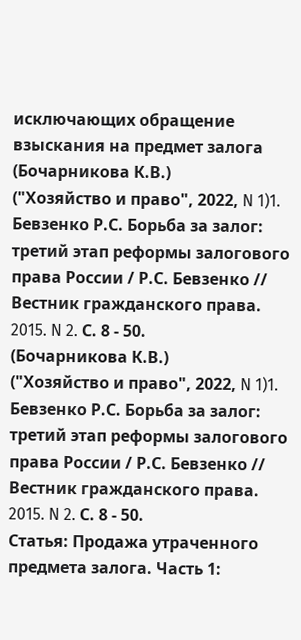исключающих обращение взыскания на предмет залога
(Бочарникова К.В.)
("Хозяйство и право", 2022, N 1)1. Бевзенко Р.С. Борьба за залог: третий этап реформы залогового права России / Р.С. Бевзенко // Вестник гражданского права. 2015. N 2. С. 8 - 50.
(Бочарникова К.В.)
("Хозяйство и право", 2022, N 1)1. Бевзенко Р.С. Борьба за залог: третий этап реформы залогового права России / Р.С. Бевзенко // Вестник гражданского права. 2015. N 2. С. 8 - 50.
Статья: Продажа утраченного предмета залога. Часть 1: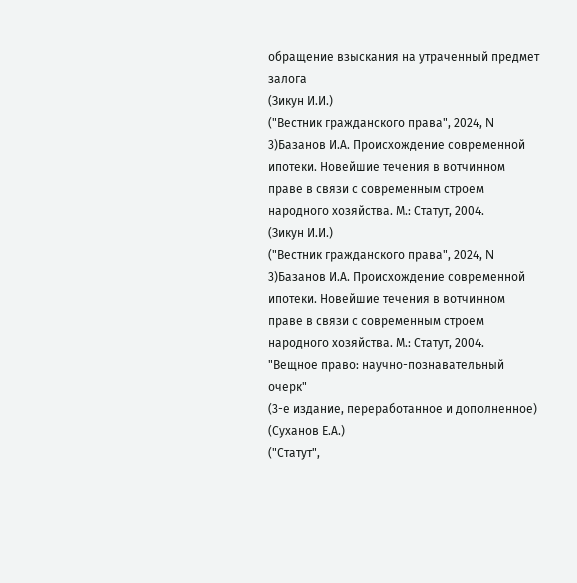обращение взыскания на утраченный предмет залога
(Зикун И.И.)
("Вестник гражданского права", 2024, N 3)Базанов И.А. Происхождение современной ипотеки. Новейшие течения в вотчинном праве в связи с современным строем народного хозяйства. М.: Статут, 2004.
(Зикун И.И.)
("Вестник гражданского права", 2024, N 3)Базанов И.А. Происхождение современной ипотеки. Новейшие течения в вотчинном праве в связи с современным строем народного хозяйства. М.: Статут, 2004.
"Вещное право: научно-познавательный очерк"
(3-е издание, переработанное и дополненное)
(Суханов Е.А.)
("Статут",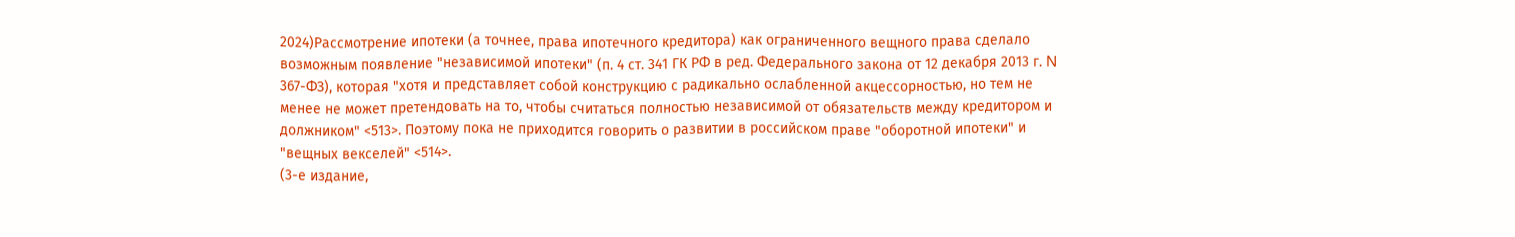2024)Рассмотрение ипотеки (а точнее, права ипотечного кредитора) как ограниченного вещного права сделало возможным появление "независимой ипотеки" (п. 4 ст. 341 ГК РФ в ред. Федерального закона от 12 декабря 2013 г. N 367-ФЗ), которая "хотя и представляет собой конструкцию с радикально ослабленной акцессорностью, но тем не менее не может претендовать на то, чтобы считаться полностью независимой от обязательств между кредитором и должником" <513>. Поэтому пока не приходится говорить о развитии в российском праве "оборотной ипотеки" и "вещных векселей" <514>.
(3-е издание,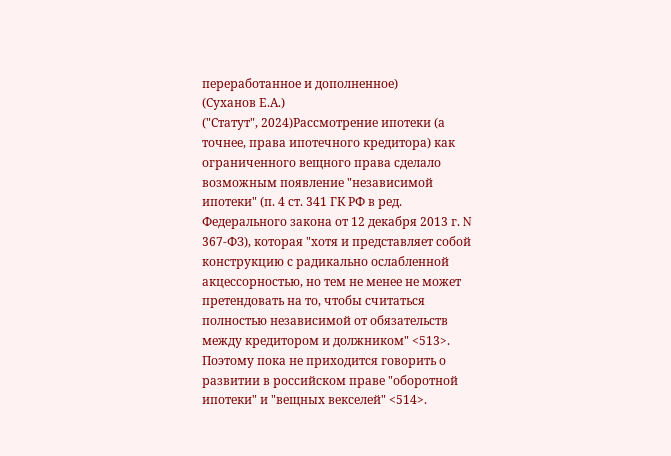переработанное и дополненное)
(Суханов Е.А.)
("Статут", 2024)Рассмотрение ипотеки (а точнее, права ипотечного кредитора) как ограниченного вещного права сделало возможным появление "независимой ипотеки" (п. 4 ст. 341 ГК РФ в ред. Федерального закона от 12 декабря 2013 г. N 367-ФЗ), которая "хотя и представляет собой конструкцию с радикально ослабленной акцессорностью, но тем не менее не может претендовать на то, чтобы считаться полностью независимой от обязательств между кредитором и должником" <513>. Поэтому пока не приходится говорить о развитии в российском праве "оборотной ипотеки" и "вещных векселей" <514>.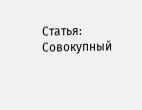Статья: Совокупный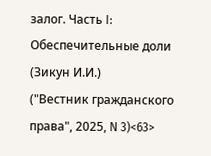залог. Часть I: Обеспечительные доли
(Зикун И.И.)
("Вестник гражданского права", 2025, N 3)<63>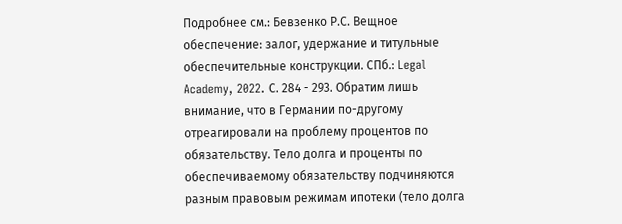Подробнее см.: Бевзенко Р.С. Вещное обеспечение: залог, удержание и титульные обеспечительные конструкции. СПб.: Legal Academy, 2022. С. 284 - 293. Обратим лишь внимание, что в Германии по-другому отреагировали на проблему процентов по обязательству. Тело долга и проценты по обеспечиваемому обязательству подчиняются разным правовым режимам ипотеки (тело долга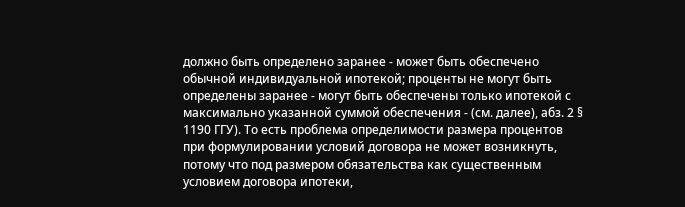должно быть определено заранее - может быть обеспечено обычной индивидуальной ипотекой; проценты не могут быть определены заранее - могут быть обеспечены только ипотекой с максимально указанной суммой обеспечения - (см. далее), абз. 2 § 1190 ГГУ). То есть проблема определимости размера процентов при формулировании условий договора не может возникнуть, потому что под размером обязательства как существенным условием договора ипотеки,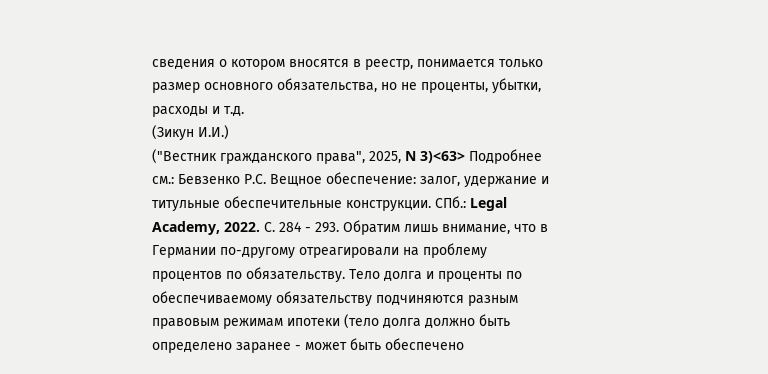сведения о котором вносятся в реестр, понимается только размер основного обязательства, но не проценты, убытки, расходы и т.д.
(Зикун И.И.)
("Вестник гражданского права", 2025, N 3)<63> Подробнее см.: Бевзенко Р.С. Вещное обеспечение: залог, удержание и титульные обеспечительные конструкции. СПб.: Legal Academy, 2022. С. 284 - 293. Обратим лишь внимание, что в Германии по-другому отреагировали на проблему процентов по обязательству. Тело долга и проценты по обеспечиваемому обязательству подчиняются разным правовым режимам ипотеки (тело долга должно быть определено заранее - может быть обеспечено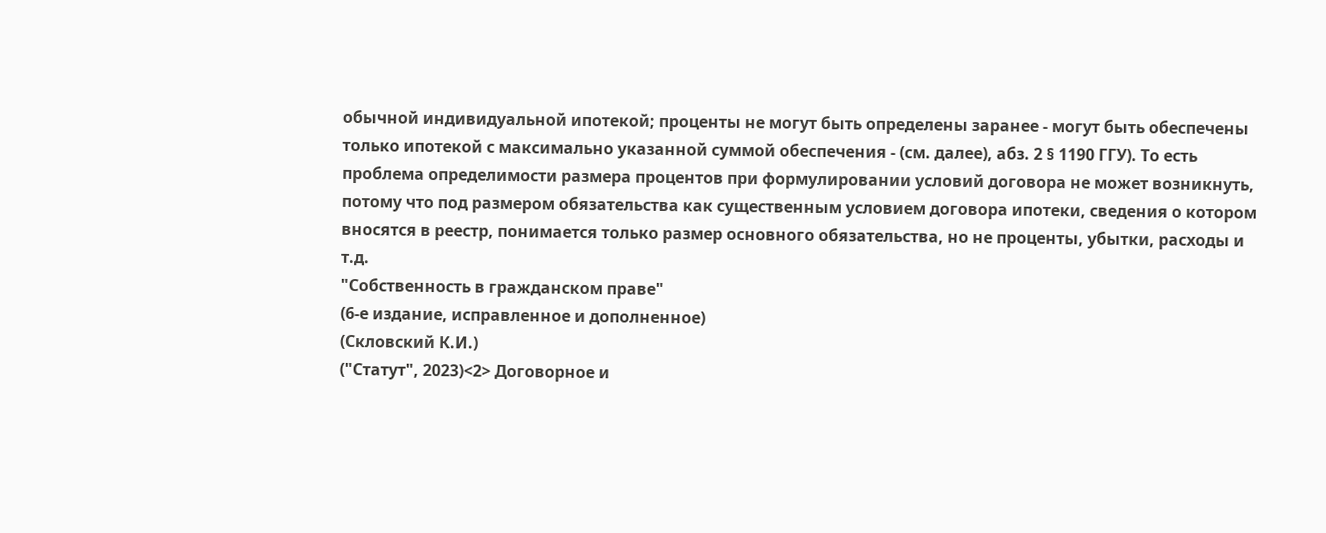обычной индивидуальной ипотекой; проценты не могут быть определены заранее - могут быть обеспечены только ипотекой с максимально указанной суммой обеспечения - (см. далее), абз. 2 § 1190 ГГУ). То есть проблема определимости размера процентов при формулировании условий договора не может возникнуть, потому что под размером обязательства как существенным условием договора ипотеки, сведения о котором вносятся в реестр, понимается только размер основного обязательства, но не проценты, убытки, расходы и т.д.
"Собственность в гражданском праве"
(6-е издание, исправленное и дополненное)
(Скловский К.И.)
("Статут", 2023)<2> Договорное и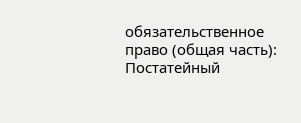обязательственное право (общая часть): Постатейный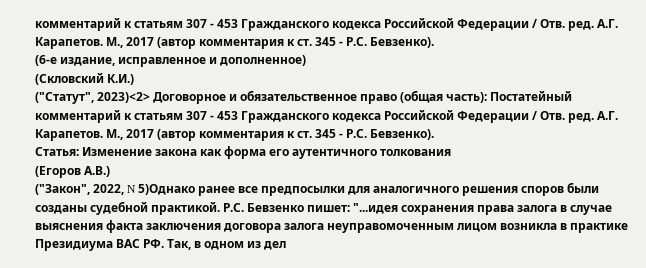комментарий к статьям 307 - 453 Гражданского кодекса Российской Федерации / Отв. ред. А.Г. Карапетов. М., 2017 (автор комментария к ст. 345 - Р.С. Бевзенко).
(6-е издание, исправленное и дополненное)
(Скловский К.И.)
("Статут", 2023)<2> Договорное и обязательственное право (общая часть): Постатейный комментарий к статьям 307 - 453 Гражданского кодекса Российской Федерации / Отв. ред. А.Г. Карапетов. М., 2017 (автор комментария к ст. 345 - Р.С. Бевзенко).
Статья: Изменение закона как форма его аутентичного толкования
(Егоров А.В.)
("Закон", 2022, N 5)Однако ранее все предпосылки для аналогичного решения споров были созданы судебной практикой. Р.С. Бевзенко пишет: "...идея сохранения права залога в случае выяснения факта заключения договора залога неуправомоченным лицом возникла в практике Президиума ВАС РФ. Так, в одном из дел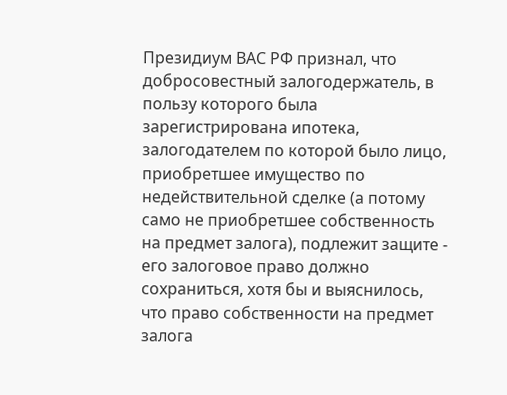Президиум ВАС РФ признал, что добросовестный залогодержатель, в пользу которого была зарегистрирована ипотека, залогодателем по которой было лицо, приобретшее имущество по недействительной сделке (а потому само не приобретшее собственность на предмет залога), подлежит защите - его залоговое право должно сохраниться, хотя бы и выяснилось, что право собственности на предмет залога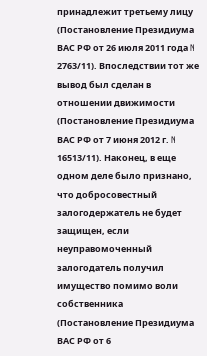принадлежит третьему лицу (Постановление Президиума ВАС РФ от 26 июля 2011 года N 2763/11). Впоследствии тот же вывод был сделан в отношении движимости (Постановление Президиума ВАС РФ от 7 июня 2012 г. N 16513/11). Наконец, в еще одном деле было признано, что добросовестный залогодержатель не будет защищен, если неуправомоченный залогодатель получил имущество помимо воли собственника (Постановление Президиума ВАС РФ от 6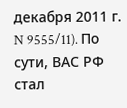декабря 2011 г. N 9555/11). По сути, ВАС РФ стал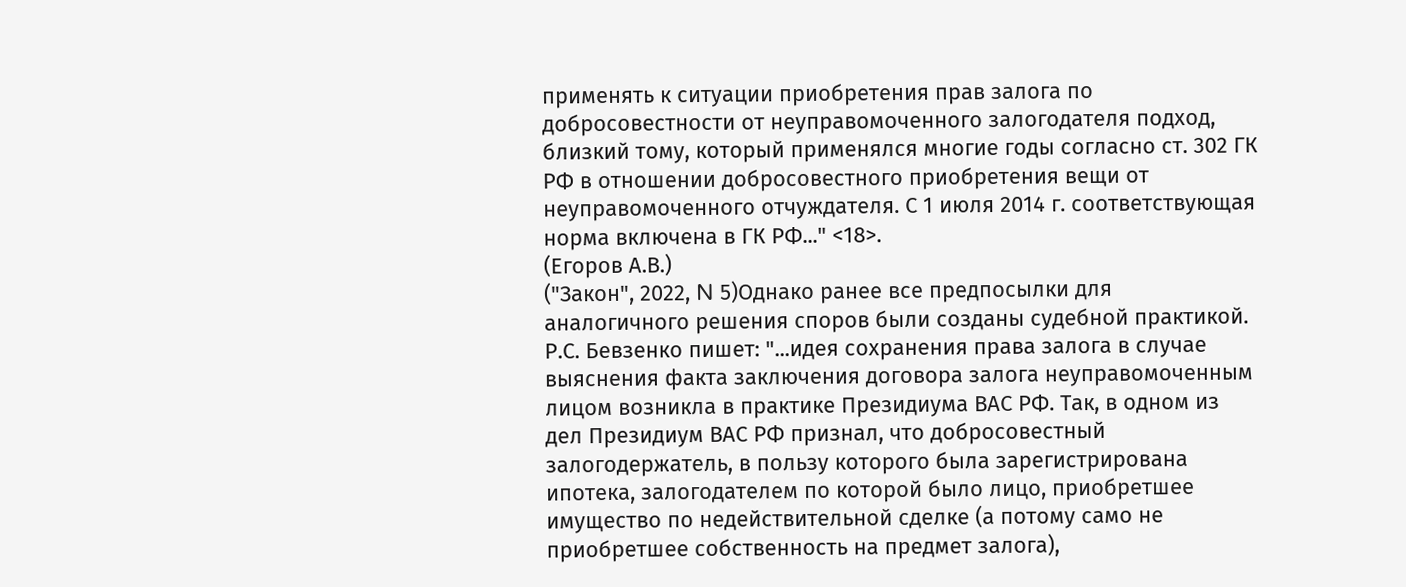применять к ситуации приобретения прав залога по добросовестности от неуправомоченного залогодателя подход, близкий тому, который применялся многие годы согласно ст. 302 ГК РФ в отношении добросовестного приобретения вещи от неуправомоченного отчуждателя. С 1 июля 2014 г. соответствующая норма включена в ГК РФ..." <18>.
(Егоров А.В.)
("Закон", 2022, N 5)Однако ранее все предпосылки для аналогичного решения споров были созданы судебной практикой. Р.С. Бевзенко пишет: "...идея сохранения права залога в случае выяснения факта заключения договора залога неуправомоченным лицом возникла в практике Президиума ВАС РФ. Так, в одном из дел Президиум ВАС РФ признал, что добросовестный залогодержатель, в пользу которого была зарегистрирована ипотека, залогодателем по которой было лицо, приобретшее имущество по недействительной сделке (а потому само не приобретшее собственность на предмет залога),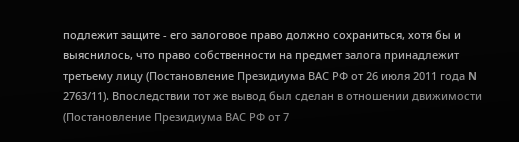подлежит защите - его залоговое право должно сохраниться, хотя бы и выяснилось, что право собственности на предмет залога принадлежит третьему лицу (Постановление Президиума ВАС РФ от 26 июля 2011 года N 2763/11). Впоследствии тот же вывод был сделан в отношении движимости (Постановление Президиума ВАС РФ от 7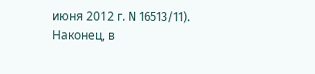июня 2012 г. N 16513/11). Наконец, в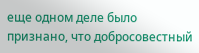еще одном деле было признано, что добросовестный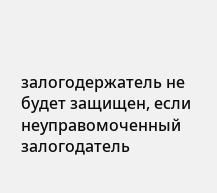залогодержатель не будет защищен, если неуправомоченный залогодатель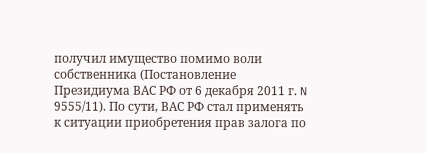получил имущество помимо воли собственника (Постановление Президиума ВАС РФ от 6 декабря 2011 г. N 9555/11). По сути, ВАС РФ стал применять к ситуации приобретения прав залога по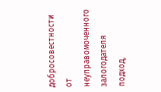добросовестности от неуправомоченного залогодателя подход,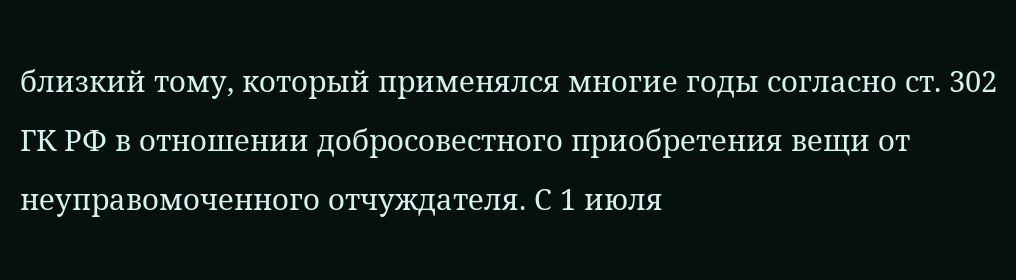близкий тому, который применялся многие годы согласно ст. 302 ГК РФ в отношении добросовестного приобретения вещи от неуправомоченного отчуждателя. С 1 июля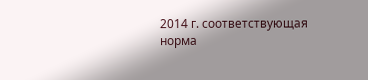2014 г. соответствующая норма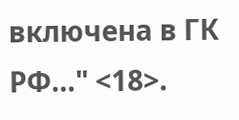включена в ГК РФ..." <18>.